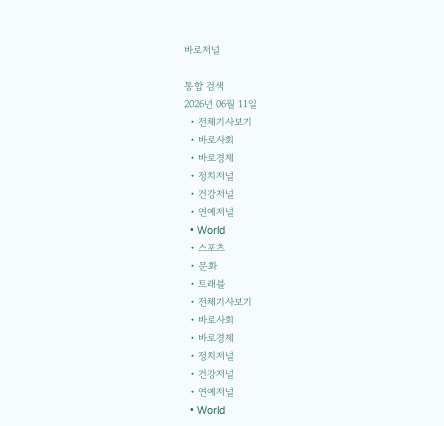바로저널

통합 검색
2026년 06월 11일
  • 전체기사보기
  • 바로사회
  • 바로경제
  • 정치저널
  • 건강저널
  • 연예저널
  • World
  • 스포츠
  • 문화
  • 트래블
  • 전체기사보기
  • 바로사회
  • 바로경제
  • 정치저널
  • 건강저널
  • 연예저널
  • World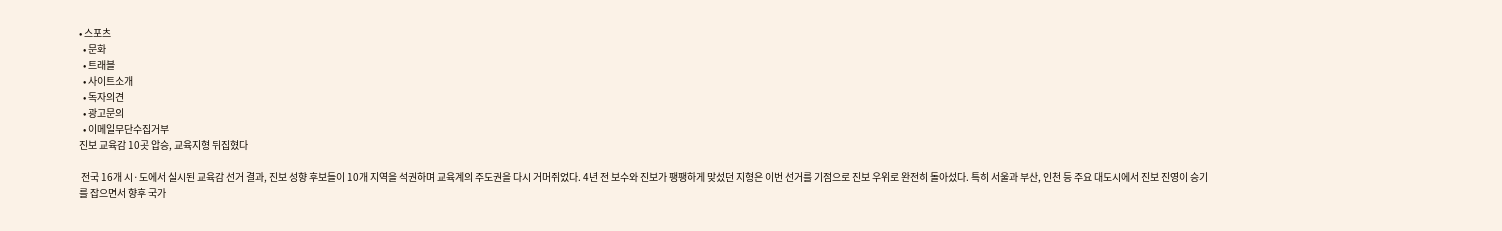• 스포츠
  • 문화
  • 트래블
  • 사이트소개
  • 독자의견
  • 광고문의
  • 이메일무단수집거부
진보 교육감 10곳 압승, 교육지형 뒤집혔다

 전국 16개 시·도에서 실시된 교육감 선거 결과, 진보 성향 후보들이 10개 지역을 석권하며 교육계의 주도권을 다시 거머쥐었다. 4년 전 보수와 진보가 팽팽하게 맞섰던 지형은 이번 선거를 기점으로 진보 우위로 완전히 돌아섰다. 특히 서울과 부산, 인천 등 주요 대도시에서 진보 진영이 승기를 잡으면서 향후 국가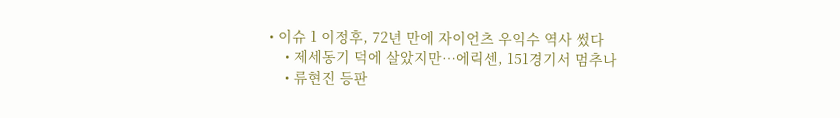• 이슈 1 이정후, 72년 만에 자이언츠 우익수 역사 썼다
    • 제세동기 덕에 살았지만…에릭센, 151경기서 멈추나
    • 류현진 등판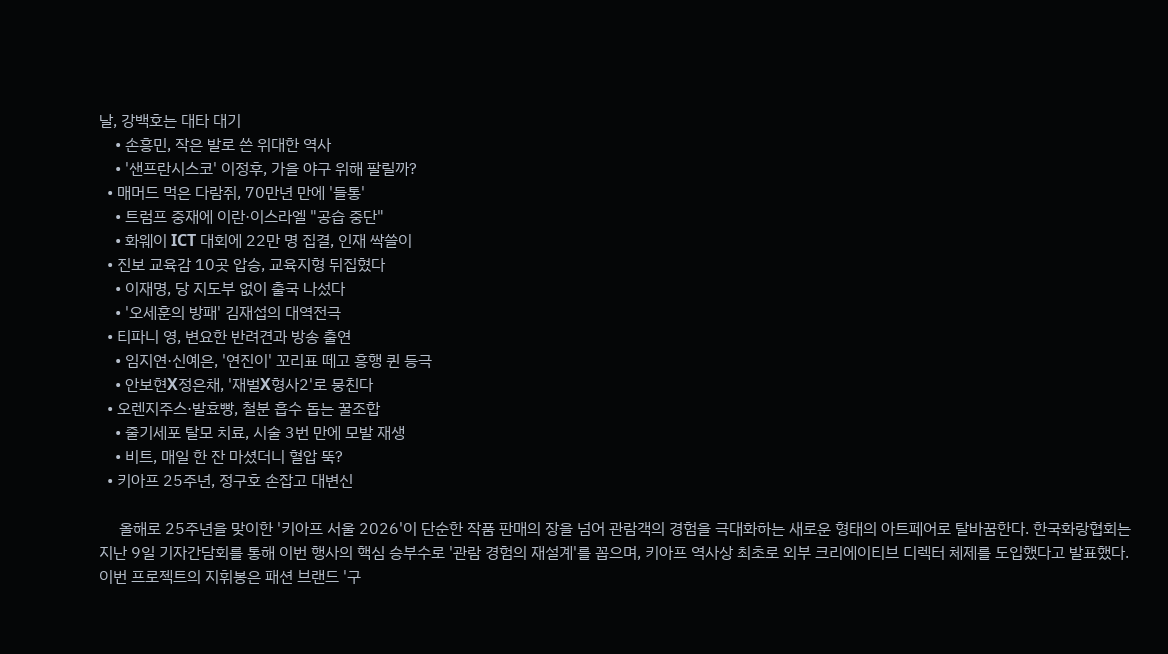날, 강백호는 대타 대기
    • 손흥민, 작은 발로 쓴 위대한 역사
    • '샌프란시스코' 이정후, 가을 야구 위해 팔릴까?
  • 매머드 먹은 다람쥐, 70만년 만에 '들통'
    • 트럼프 중재에 이란·이스라엘 "공습 중단"
    • 화웨이 ICT 대회에 22만 명 집결, 인재 싹쓸이
  • 진보 교육감 10곳 압승, 교육지형 뒤집혔다
    • 이재명, 당 지도부 없이 출국 나섰다
    • '오세훈의 방패' 김재섭의 대역전극
  • 티파니 영, 변요한 반려견과 방송 출연
    • 임지연·신예은, '연진이' 꼬리표 떼고 흥행 퀸 등극
    • 안보현X정은채, '재벌X형사2'로 뭉친다
  • 오렌지주스·발효빵, 철분 흡수 돕는 꿀조합
    • 줄기세포 탈모 치료, 시술 3번 만에 모발 재생
    • 비트, 매일 한 잔 마셨더니 혈압 뚝?
  • 키아프 25주년, 정구호 손잡고 대변신

     올해로 25주년을 맞이한 '키아프 서울 2026'이 단순한 작품 판매의 장을 넘어 관람객의 경험을 극대화하는 새로운 형태의 아트페어로 탈바꿈한다. 한국화랑협회는 지난 9일 기자간담회를 통해 이번 행사의 핵심 승부수로 '관람 경험의 재설계'를 꼽으며, 키아프 역사상 최초로 외부 크리에이티브 디렉터 체제를 도입했다고 발표했다. 이번 프로젝트의 지휘봉은 패션 브랜드 '구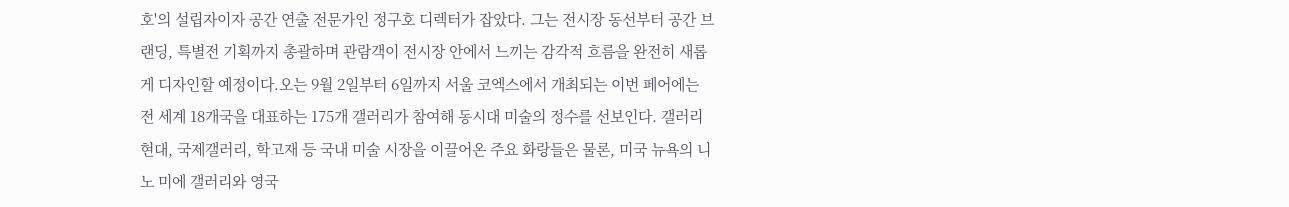호'의 설립자이자 공간 연출 전문가인 정구호 디렉터가 잡았다. 그는 전시장 동선부터 공간 브랜딩, 특별전 기획까지 총괄하며 관람객이 전시장 안에서 느끼는 감각적 흐름을 완전히 새롭게 디자인할 예정이다.오는 9월 2일부터 6일까지 서울 코엑스에서 개최되는 이번 페어에는 전 세계 18개국을 대표하는 175개 갤러리가 참여해 동시대 미술의 정수를 선보인다. 갤러리현대, 국제갤러리, 학고재 등 국내 미술 시장을 이끌어온 주요 화랑들은 물론, 미국 뉴욕의 니노 미에 갤러리와 영국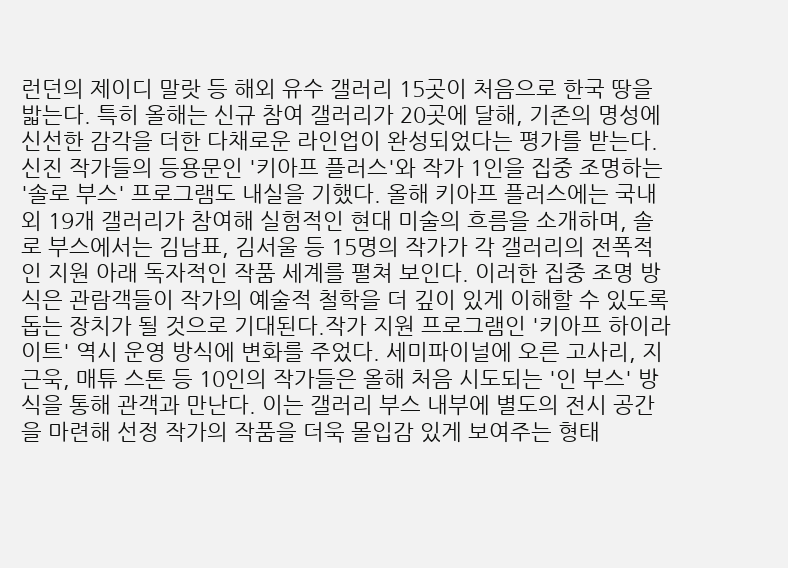런던의 제이디 말랏 등 해외 유수 갤러리 15곳이 처음으로 한국 땅을 밟는다. 특히 올해는 신규 참여 갤러리가 20곳에 달해, 기존의 명성에 신선한 감각을 더한 다채로운 라인업이 완성되었다는 평가를 받는다.신진 작가들의 등용문인 '키아프 플러스'와 작가 1인을 집중 조명하는 '솔로 부스' 프로그램도 내실을 기했다. 올해 키아프 플러스에는 국내외 19개 갤러리가 참여해 실험적인 현대 미술의 흐름을 소개하며, 솔로 부스에서는 김남표, 김서울 등 15명의 작가가 각 갤러리의 전폭적인 지원 아래 독자적인 작품 세계를 펼쳐 보인다. 이러한 집중 조명 방식은 관람객들이 작가의 예술적 철학을 더 깊이 있게 이해할 수 있도록 돕는 장치가 될 것으로 기대된다.작가 지원 프로그램인 '키아프 하이라이트' 역시 운영 방식에 변화를 주었다. 세미파이널에 오른 고사리, 지근욱, 매튜 스톤 등 10인의 작가들은 올해 처음 시도되는 '인 부스' 방식을 통해 관객과 만난다. 이는 갤러리 부스 내부에 별도의 전시 공간을 마련해 선정 작가의 작품을 더욱 몰입감 있게 보여주는 형태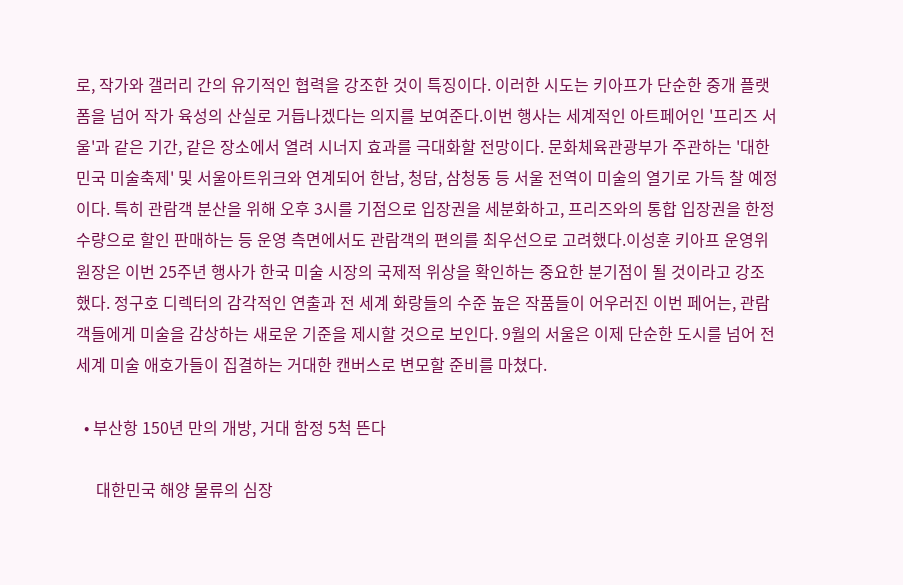로, 작가와 갤러리 간의 유기적인 협력을 강조한 것이 특징이다. 이러한 시도는 키아프가 단순한 중개 플랫폼을 넘어 작가 육성의 산실로 거듭나겠다는 의지를 보여준다.이번 행사는 세계적인 아트페어인 '프리즈 서울'과 같은 기간, 같은 장소에서 열려 시너지 효과를 극대화할 전망이다. 문화체육관광부가 주관하는 '대한민국 미술축제' 및 서울아트위크와 연계되어 한남, 청담, 삼청동 등 서울 전역이 미술의 열기로 가득 찰 예정이다. 특히 관람객 분산을 위해 오후 3시를 기점으로 입장권을 세분화하고, 프리즈와의 통합 입장권을 한정 수량으로 할인 판매하는 등 운영 측면에서도 관람객의 편의를 최우선으로 고려했다.이성훈 키아프 운영위원장은 이번 25주년 행사가 한국 미술 시장의 국제적 위상을 확인하는 중요한 분기점이 될 것이라고 강조했다. 정구호 디렉터의 감각적인 연출과 전 세계 화랑들의 수준 높은 작품들이 어우러진 이번 페어는, 관람객들에게 미술을 감상하는 새로운 기준을 제시할 것으로 보인다. 9월의 서울은 이제 단순한 도시를 넘어 전 세계 미술 애호가들이 집결하는 거대한 캔버스로 변모할 준비를 마쳤다.

  • 부산항 150년 만의 개방, 거대 함정 5척 뜬다

     대한민국 해양 물류의 심장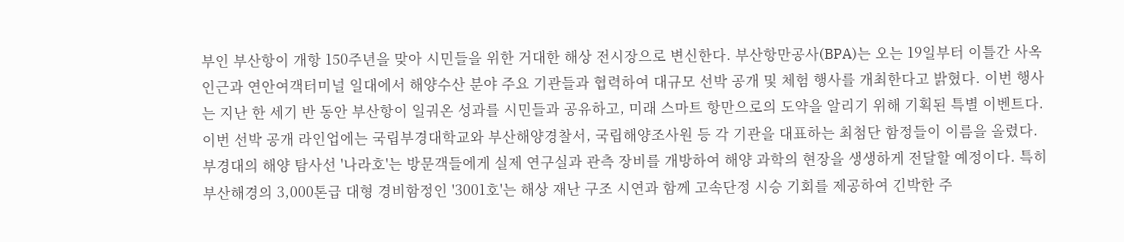부인 부산항이 개항 150주년을 맞아 시민들을 위한 거대한 해상 전시장으로 변신한다. 부산항만공사(BPA)는 오는 19일부터 이틀간 사옥 인근과 연안여객터미널 일대에서 해양수산 분야 주요 기관들과 협력하여 대규모 선박 공개 및 체험 행사를 개최한다고 밝혔다. 이번 행사는 지난 한 세기 반 동안 부산항이 일궈온 성과를 시민들과 공유하고, 미래 스마트 항만으로의 도약을 알리기 위해 기획된 특별 이벤트다.이번 선박 공개 라인업에는 국립부경대학교와 부산해양경찰서, 국립해양조사원 등 각 기관을 대표하는 최첨단 함정들이 이름을 올렸다. 부경대의 해양 탐사선 '나라호'는 방문객들에게 실제 연구실과 관측 장비를 개방하여 해양 과학의 현장을 생생하게 전달할 예정이다. 특히 부산해경의 3,000톤급 대형 경비함정인 '3001호'는 해상 재난 구조 시연과 함께 고속단정 시승 기회를 제공하여 긴박한 주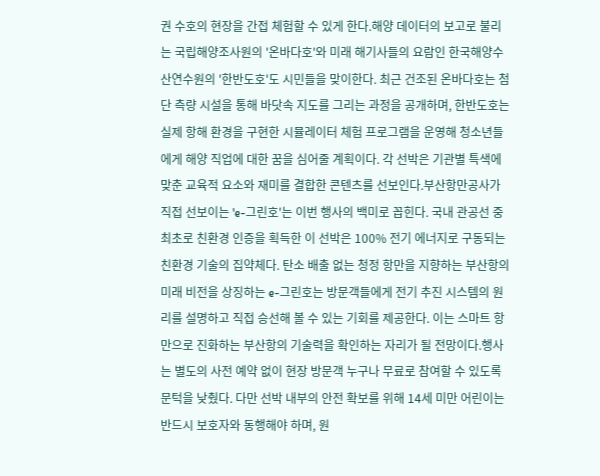권 수호의 현장을 간접 체험할 수 있게 한다.해양 데이터의 보고로 불리는 국립해양조사원의 '온바다호'와 미래 해기사들의 요람인 한국해양수산연수원의 '한반도호'도 시민들을 맞이한다. 최근 건조된 온바다호는 첨단 측량 시설을 통해 바닷속 지도를 그리는 과정을 공개하며, 한반도호는 실제 항해 환경을 구현한 시뮬레이터 체험 프로그램을 운영해 청소년들에게 해양 직업에 대한 꿈을 심어줄 계획이다. 각 선박은 기관별 특색에 맞춘 교육적 요소와 재미를 결합한 콘텐츠를 선보인다.부산항만공사가 직접 선보이는 'e-그린호'는 이번 행사의 백미로 꼽힌다. 국내 관공선 중 최초로 친환경 인증을 획득한 이 선박은 100% 전기 에너지로 구동되는 친환경 기술의 집약체다. 탄소 배출 없는 청정 항만을 지향하는 부산항의 미래 비전을 상징하는 e-그린호는 방문객들에게 전기 추진 시스템의 원리를 설명하고 직접 승선해 볼 수 있는 기회를 제공한다. 이는 스마트 항만으로 진화하는 부산항의 기술력을 확인하는 자리가 될 전망이다.행사는 별도의 사전 예약 없이 현장 방문객 누구나 무료로 참여할 수 있도록 문턱을 낮췄다. 다만 선박 내부의 안전 확보를 위해 14세 미만 어린이는 반드시 보호자와 동행해야 하며, 원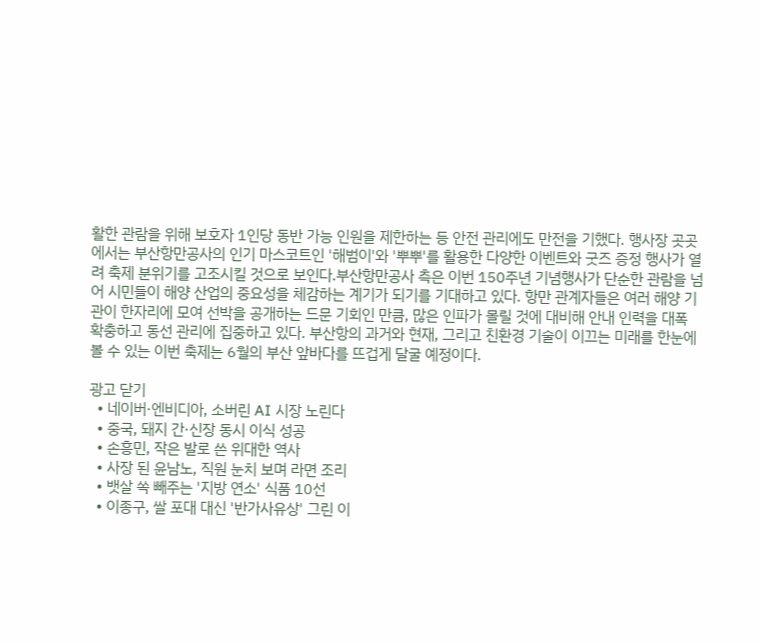활한 관람을 위해 보호자 1인당 동반 가능 인원을 제한하는 등 안전 관리에도 만전을 기했다. 행사장 곳곳에서는 부산항만공사의 인기 마스코트인 '해범이'와 '뿌뿌'를 활용한 다양한 이벤트와 굿즈 증정 행사가 열려 축제 분위기를 고조시킬 것으로 보인다.부산항만공사 측은 이번 150주년 기념행사가 단순한 관람을 넘어 시민들이 해양 산업의 중요성을 체감하는 계기가 되기를 기대하고 있다. 항만 관계자들은 여러 해양 기관이 한자리에 모여 선박을 공개하는 드문 기회인 만큼, 많은 인파가 몰릴 것에 대비해 안내 인력을 대폭 확충하고 동선 관리에 집중하고 있다. 부산항의 과거와 현재, 그리고 친환경 기술이 이끄는 미래를 한눈에 볼 수 있는 이번 축제는 6월의 부산 앞바다를 뜨겁게 달굴 예정이다.

광고 닫기
  • 네이버·엔비디아, 소버린 AI 시장 노린다
  • 중국, 돼지 간·신장 동시 이식 성공
  • 손흥민, 작은 발로 쓴 위대한 역사
  • 사장 된 윤남노, 직원 눈치 보며 라면 조리
  • 뱃살 쏙 빼주는 '지방 연소' 식품 10선
  • 이종구, 쌀 포대 대신 '반가사유상' 그린 이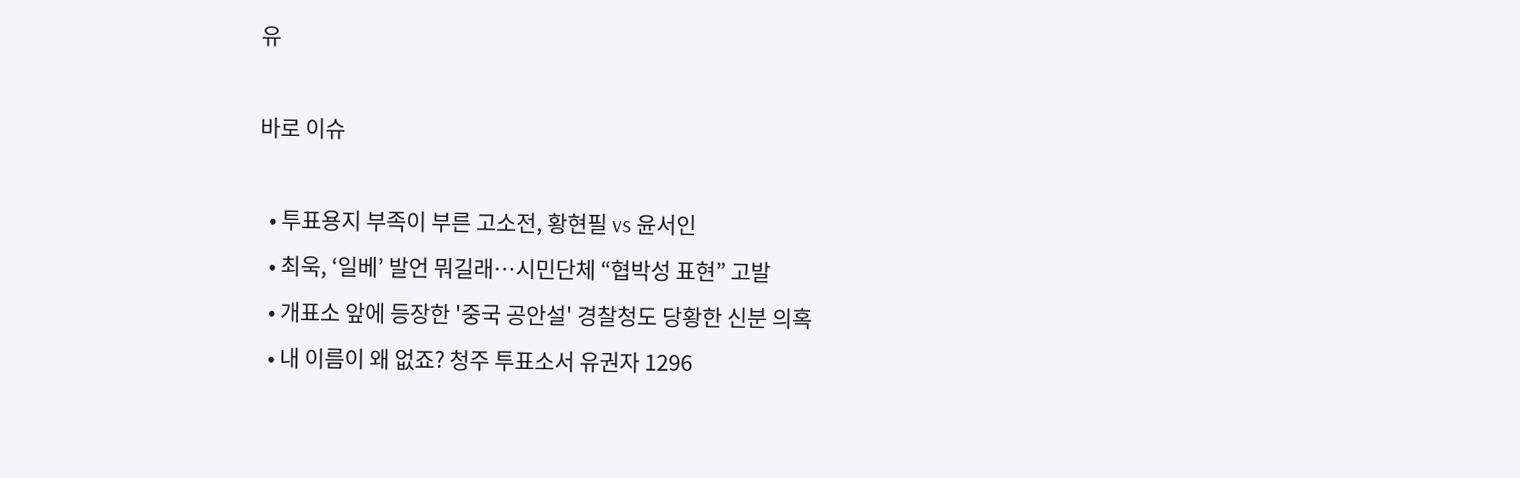유

바로 이슈

  • 투표용지 부족이 부른 고소전, 황현필 vs 윤서인
  • 최욱, ‘일베’ 발언 뭐길래…시민단체 “협박성 표현” 고발
  • 개표소 앞에 등장한 '중국 공안설' 경찰청도 당황한 신분 의혹
  • 내 이름이 왜 없죠? 청주 투표소서 유권자 1296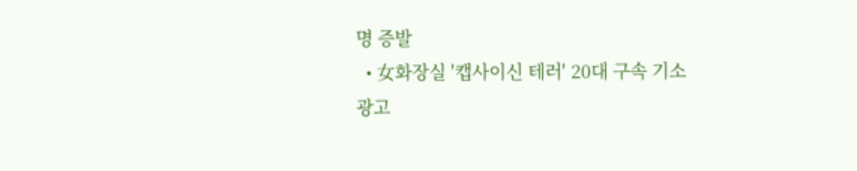명 증발
  • 女화장실 '캡사이신 테러' 20대 구속 기소
광고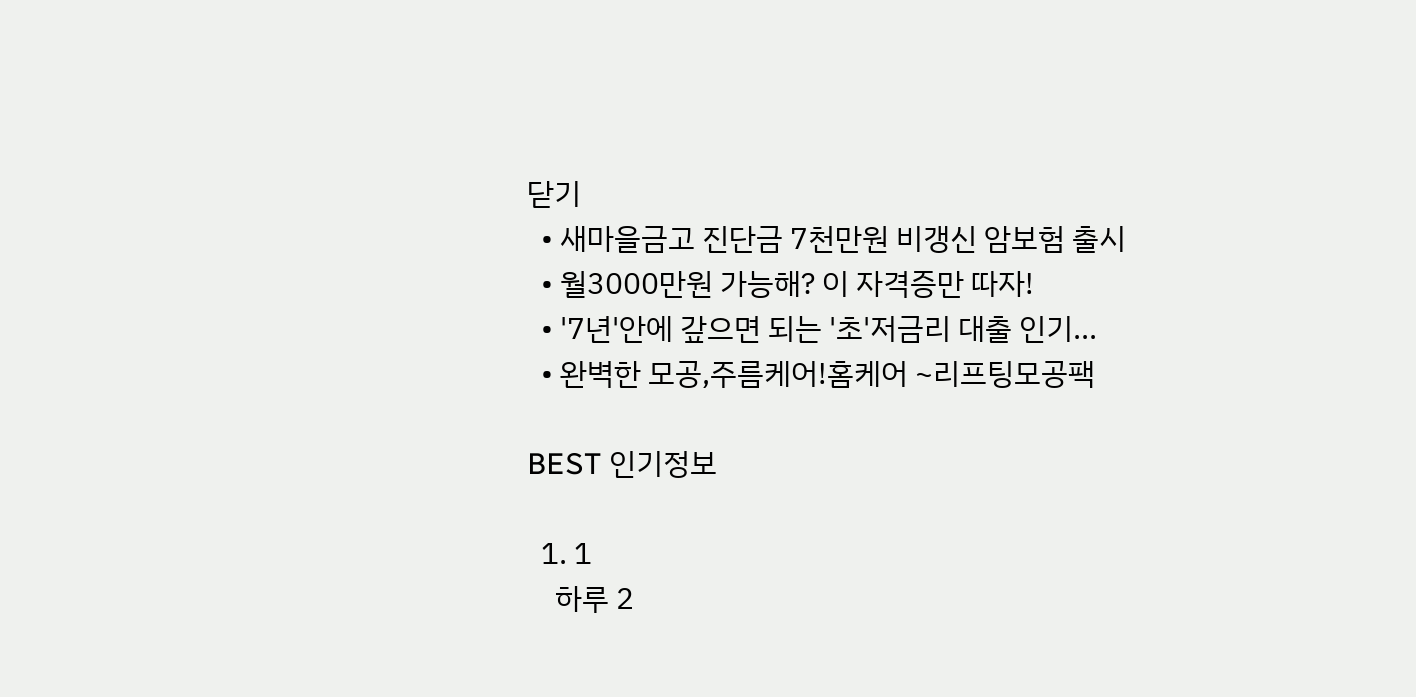닫기
  • 새마을금고 진단금 7천만원 비갱신 암보험 출시
  • 월3000만원 가능해? 이 자격증만 따자!
  • '7년'안에 갚으면 되는 '초'저금리 대출 인기...
  • 완벽한 모공,주름케어!홈케어 ~리프팅모공팩

BEST 인기정보

  1. 1
    하루 2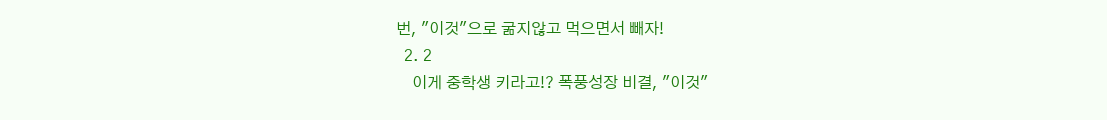번, "이것"으로 굶지않고 먹으면서 빼자!
  2. 2
    이게 중학생 키라고!? 폭풍성장 비결, "이것"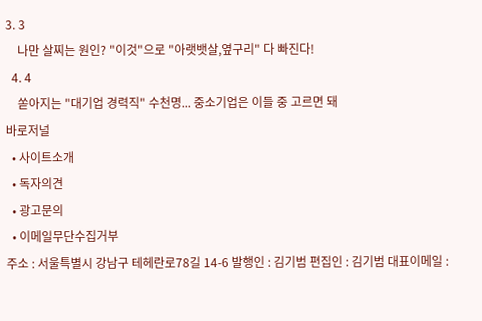3. 3
    나만 살찌는 원인? "이것"으로 "아랫뱃살,옆구리" 다 빠진다!
  4. 4
    쏟아지는 "대기업 경력직" 수천명... 중소기업은 이들 중 고르면 돼
바로저널
  • 사이트소개
  • 독자의견
  • 광고문의
  • 이메일무단수집거부
주소 : 서울특별시 강남구 테헤란로78길 14-6 발행인 : 김기범 편집인 : 김기범 대표이메일 :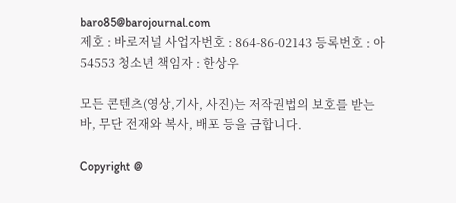baro85@barojournal.com
제호 : 바로저널 사업자번호 : 864-86-02143 등록번호 : 아54553 청소년 책임자 : 한상우

모든 콘텐츠(영상,기사, 사진)는 저작권법의 보호를 받는 바, 무단 전재와 복사, 배포 등을 금합니다.

Copyright @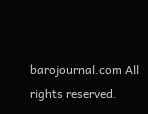barojournal.com All rights reserved.